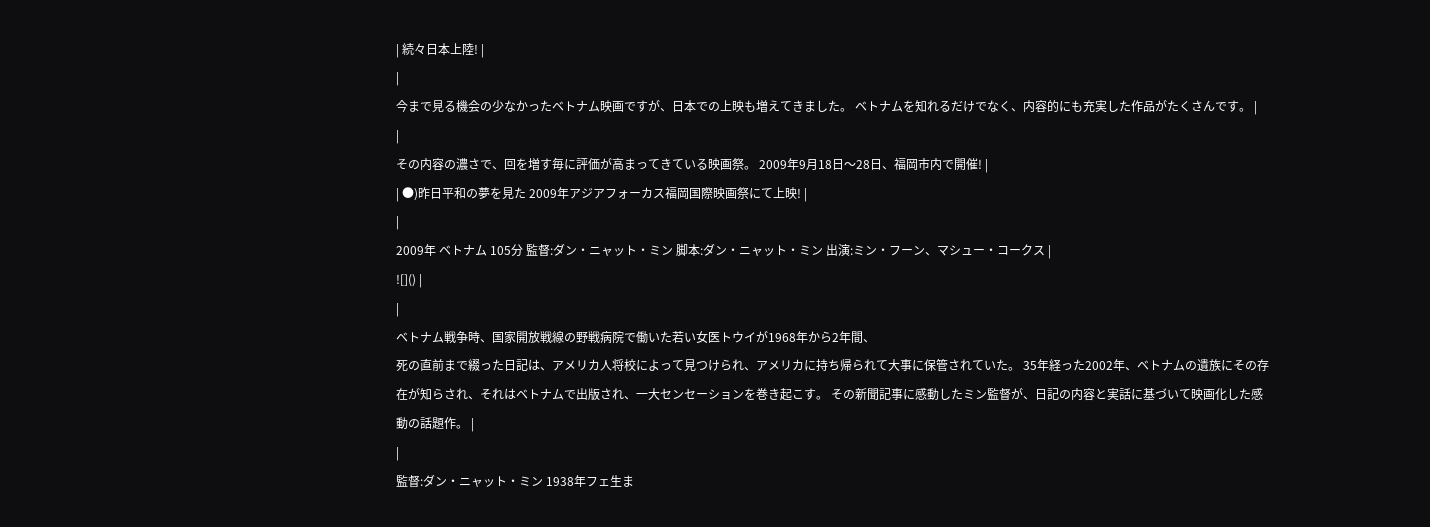| 続々日本上陸! |
|
今まで見る機会の少なかったベトナム映画ですが、日本での上映も増えてきました。 ベトナムを知れるだけでなく、内容的にも充実した作品がたくさんです。 |
|
その内容の濃さで、回を増す毎に評価が高まってきている映画祭。 2009年9月18日〜28日、福岡市内で開催! |
| ●)昨日平和の夢を見た 2009年アジアフォーカス福岡国際映画祭にて上映! |
|
2009年 ベトナム 105分 監督:ダン・ニャット・ミン 脚本:ダン・ニャット・ミン 出演:ミン・フーン、マシュー・コークス |
![]() |
|
ベトナム戦争時、国家開放戦線の野戦病院で働いた若い女医トウイが1968年から2年間、
死の直前まで綴った日記は、アメリカ人将校によって見つけられ、アメリカに持ち帰られて大事に保管されていた。 35年経った2002年、ベトナムの遺族にその存在が知らされ、それはベトナムで出版され、一大センセーションを巻き起こす。 その新聞記事に感動したミン監督が、日記の内容と実話に基づいて映画化した感動の話題作。 |
|
監督:ダン・ニャット・ミン 1938年フェ生ま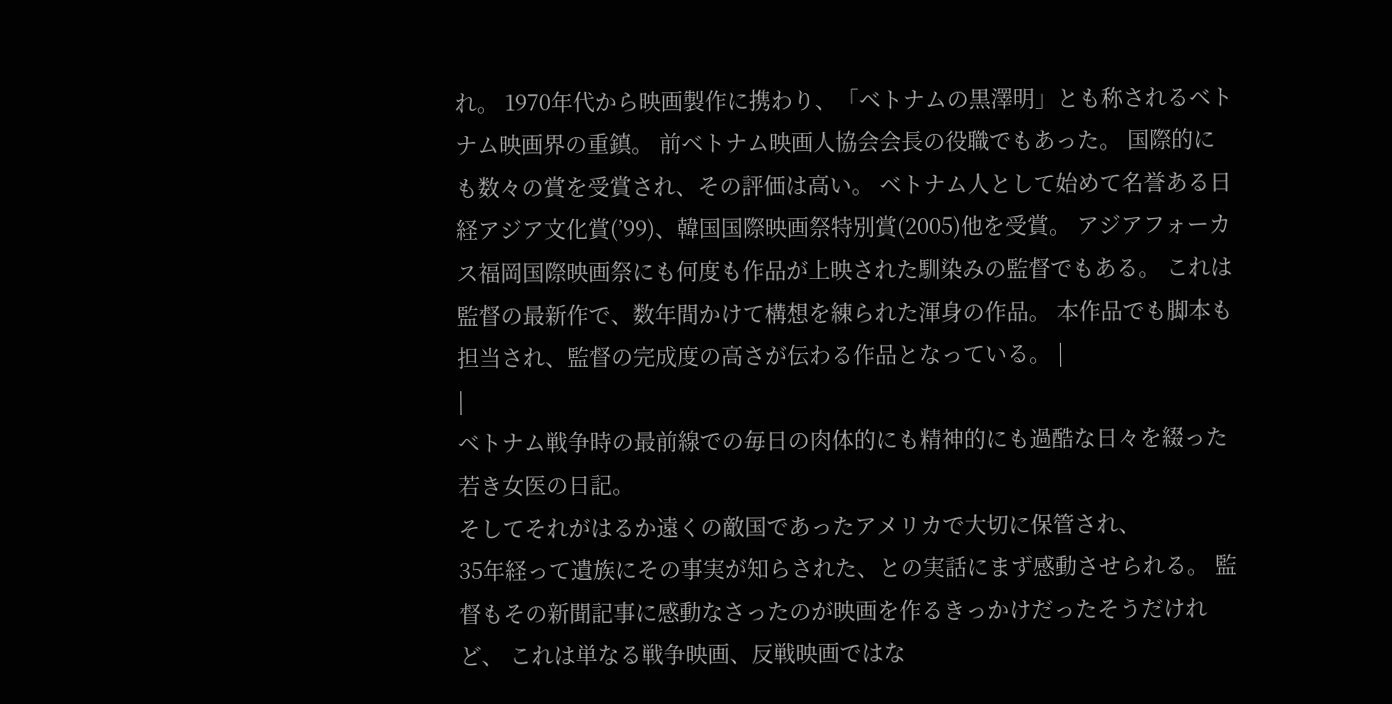れ。 1970年代から映画製作に携わり、「ベトナムの黒澤明」とも称されるベトナム映画界の重鎮。 前ベトナム映画人協会会長の役職でもあった。 国際的にも数々の賞を受賞され、その評価は高い。 ベトナム人として始めて名誉ある日経アジア文化賞(’99)、韓国国際映画祭特別賞(2005)他を受賞。 アジアフォーカス福岡国際映画祭にも何度も作品が上映された馴染みの監督でもある。 これは監督の最新作で、数年間かけて構想を練られた渾身の作品。 本作品でも脚本も担当され、監督の完成度の高さが伝わる作品となっている。 |
|
ベトナム戦争時の最前線での毎日の肉体的にも精神的にも過酷な日々を綴った若き女医の日記。
そしてそれがはるか遠くの敵国であったアメリカで大切に保管され、
35年経って遺族にその事実が知らされた、との実話にまず感動させられる。 監督もその新聞記事に感動なさったのが映画を作るきっかけだったそうだけれど、 これは単なる戦争映画、反戦映画ではな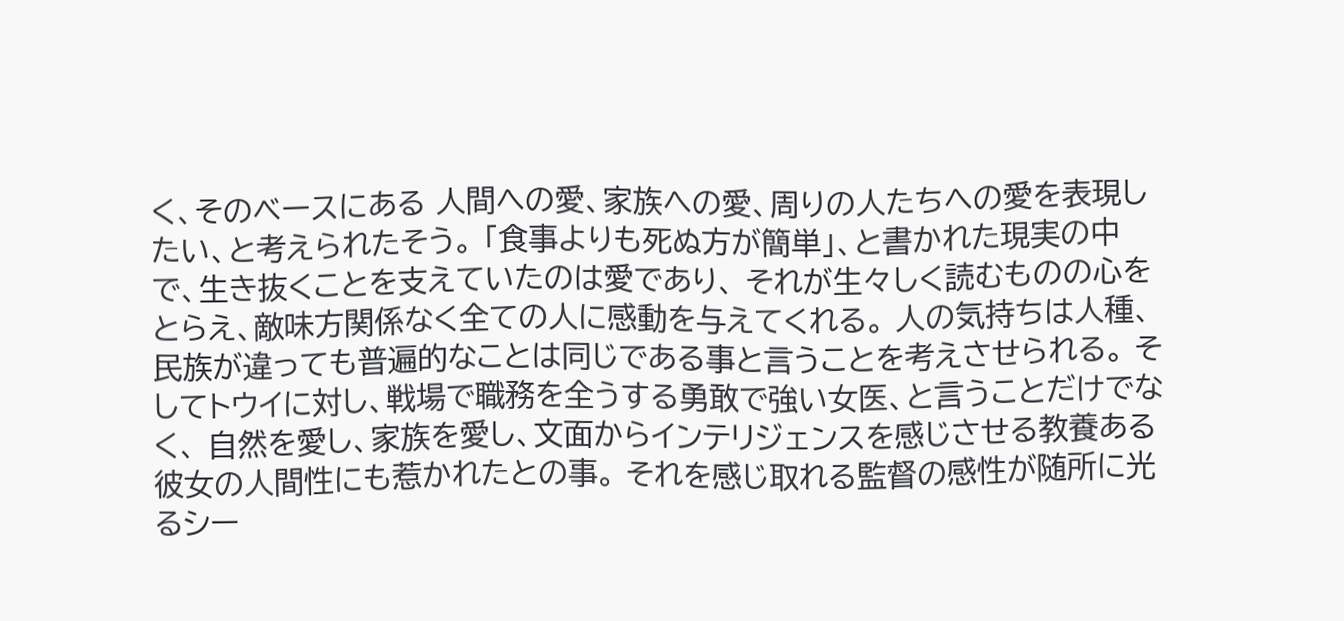く、そのベースにある 人間への愛、家族への愛、周りの人たちへの愛を表現したい、と考えられたそう。 「食事よりも死ぬ方が簡単」、と書かれた現実の中で、生き抜くことを支えていたのは愛であり、 それが生々しく読むものの心をとらえ、敵味方関係なく全ての人に感動を与えてくれる。 人の気持ちは人種、民族が違っても普遍的なことは同じである事と言うことを考えさせられる。 そしてトウイに対し、戦場で職務を全うする勇敢で強い女医、と言うことだけでなく、 自然を愛し、家族を愛し、文面からインテリジェンスを感じさせる教養ある彼女の人間性にも惹かれたとの事。 それを感じ取れる監督の感性が随所に光るシー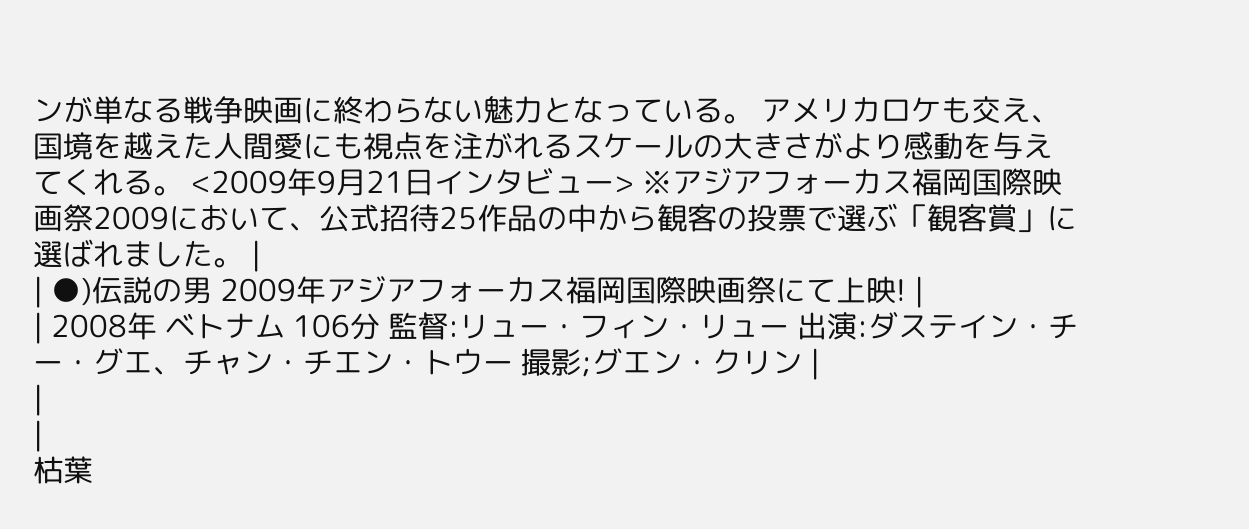ンが単なる戦争映画に終わらない魅力となっている。 アメリカロケも交え、国境を越えた人間愛にも視点を注がれるスケールの大きさがより感動を与えてくれる。 <2009年9月21日インタビュー> ※アジアフォーカス福岡国際映画祭2009において、公式招待25作品の中から観客の投票で選ぶ「観客賞」に選ばれました。 |
| ●)伝説の男 2009年アジアフォーカス福岡国際映画祭にて上映! |
| 2008年 ベトナム 106分 監督:リュー・フィン・リュー 出演:ダステイン・チー・グエ、チャン・チエン・トウー 撮影;グエン・クリン |
|
|
枯葉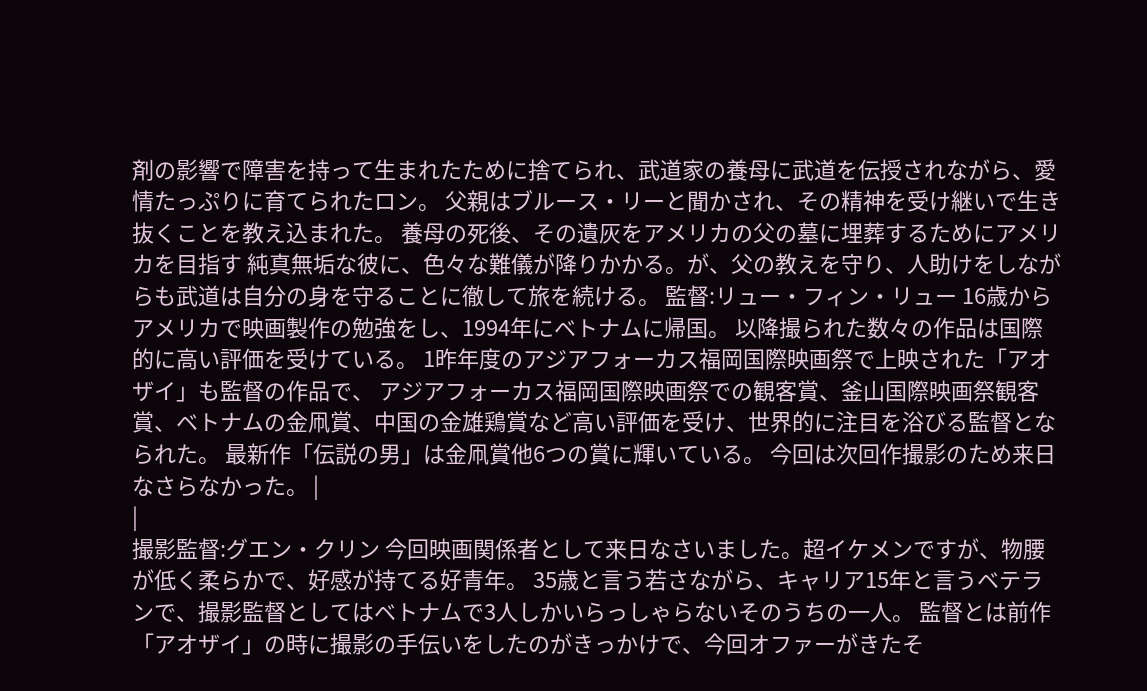剤の影響で障害を持って生まれたために捨てられ、武道家の養母に武道を伝授されながら、愛情たっぷりに育てられたロン。 父親はブルース・リーと聞かされ、その精神を受け継いで生き抜くことを教え込まれた。 養母の死後、その遺灰をアメリカの父の墓に埋葬するためにアメリカを目指す 純真無垢な彼に、色々な難儀が降りかかる。が、父の教えを守り、人助けをしながらも武道は自分の身を守ることに徹して旅を続ける。 監督:リュー・フィン・リュー 16歳からアメリカで映画製作の勉強をし、1994年にベトナムに帰国。 以降撮られた数々の作品は国際的に高い評価を受けている。 1昨年度のアジアフォーカス福岡国際映画祭で上映された「アオザイ」も監督の作品で、 アジアフォーカス福岡国際映画祭での観客賞、釜山国際映画祭観客賞、ベトナムの金凧賞、中国の金雄鶏賞など高い評価を受け、世界的に注目を浴びる監督となられた。 最新作「伝説の男」は金凧賞他6つの賞に輝いている。 今回は次回作撮影のため来日なさらなかった。 |
|
撮影監督:グエン・クリン 今回映画関係者として来日なさいました。超イケメンですが、物腰が低く柔らかで、好感が持てる好青年。 35歳と言う若さながら、キャリア15年と言うベテランで、撮影監督としてはベトナムで3人しかいらっしゃらないそのうちの一人。 監督とは前作「アオザイ」の時に撮影の手伝いをしたのがきっかけで、今回オファーがきたそ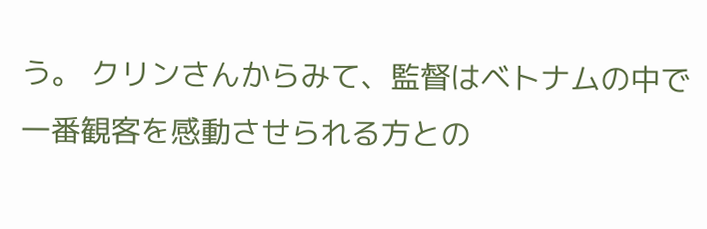う。 クリンさんからみて、監督はベトナムの中で一番観客を感動させられる方との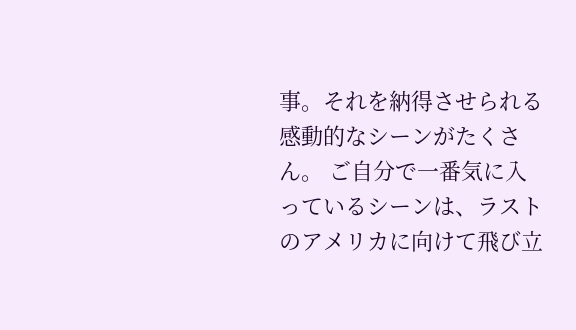事。それを納得させられる感動的なシーンがたくさん。 ご自分で一番気に入っているシーンは、ラストのアメリカに向けて飛び立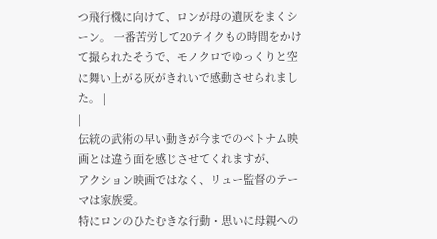つ飛行機に向けて、ロンが母の遺灰をまくシーン。 一番苦労して20テイクもの時間をかけて撮られたそうで、モノクロでゆっくりと空に舞い上がる灰がきれいで感動させられました。 |
|
伝統の武術の早い動きが今までのベトナム映画とは違う面を感じさせてくれますが、
アクション映画ではなく、リュー監督のテーマは家族愛。
特にロンのひたむきな行動・思いに母親への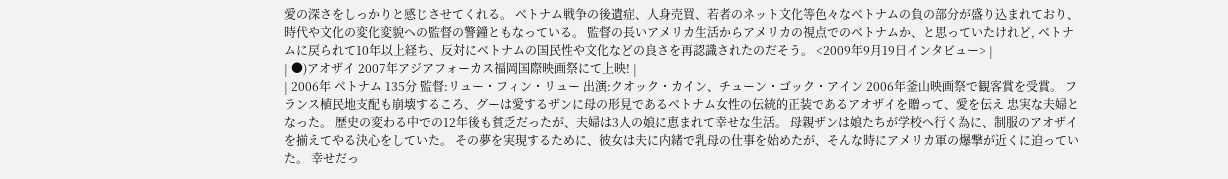愛の深さをしっかりと感じさせてくれる。 ベトナム戦争の後遺症、人身売買、若者のネット文化等色々なベトナムの負の部分が盛り込まれており、 時代や文化の変化変貌への監督の警鐘ともなっている。 監督の長いアメリカ生活からアメリカの視点でのベトナムか、と思っていたけれど, ベトナムに戻られて10年以上経ち、反対にベトナムの国民性や文化などの良さを再認識されたのだそう。 <2009年9月19日インタビュー> |
| ●)アオザイ 2007年アジアフォーカス福岡国際映画祭にて上映! |
| 2006年 ベトナム 135分 監督:リュー・フィン・リュー 出演:クオック・カイン、チューン・ゴック・アイン 2006年釜山映画祭で観客賞を受賞。 フランス植民地支配も崩壊するころ、グーは愛するザンに母の形見であるベトナム女性の伝統的正装であるアオザイを贈って、愛を伝え 忠実な夫婦となった。 歴史の変わる中での12年後も貧乏だったが、夫婦は3人の娘に恵まれて幸せな生活。 母親ザンは娘たちが学校へ行く為に、制服のアオザイを揃えてやる決心をしていた。 その夢を実現するために、彼女は夫に内緒で乳母の仕事を始めたが、そんな時にアメリカ軍の爆撃が近くに迫っていた。 幸せだっ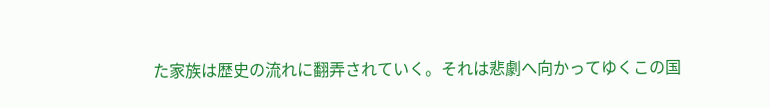た家族は歴史の流れに翻弄されていく。それは悲劇へ向かってゆくこの国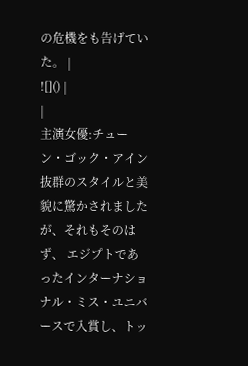の危機をも告げていた。 |
![]() |
|
主演女優:チューン・ゴック・アイン 抜群のスタイルと美貌に驚かされましたが、それもそのはず、 エジプトであったインターナショナル・ミス・ユニバースで入賞し、トッ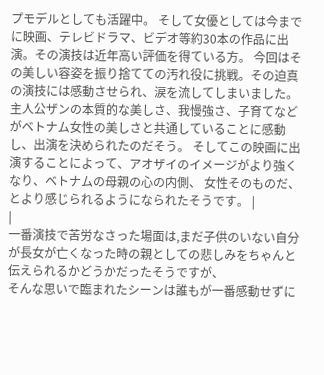プモデルとしても活躍中。 そして女優としては今までに映画、テレビドラマ、ビデオ等約30本の作品に出演。その演技は近年高い評価を得ている方。 今回はその美しい容姿を振り捨てての汚れ役に挑戦。その迫真の演技には感動させられ、涙を流してしまいました。 主人公ザンの本質的な美しさ、我慢強さ、子育てなどがベトナム女性の美しさと共通していることに感動し、出演を決められたのだそう。 そしてこの映画に出演することによって、アオザイのイメージがより強くなり、ベトナムの母親の心の内側、 女性そのものだ、とより感じられるようになられたそうです。 |
|
一番演技で苦労なさった場面は,まだ子供のいない自分が長女が亡くなった時の親としての悲しみをちゃんと伝えられるかどうかだったそうですが、
そんな思いで臨まれたシーンは誰もが一番感動せずに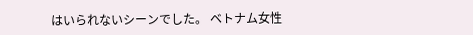はいられないシーンでした。 ベトナム女性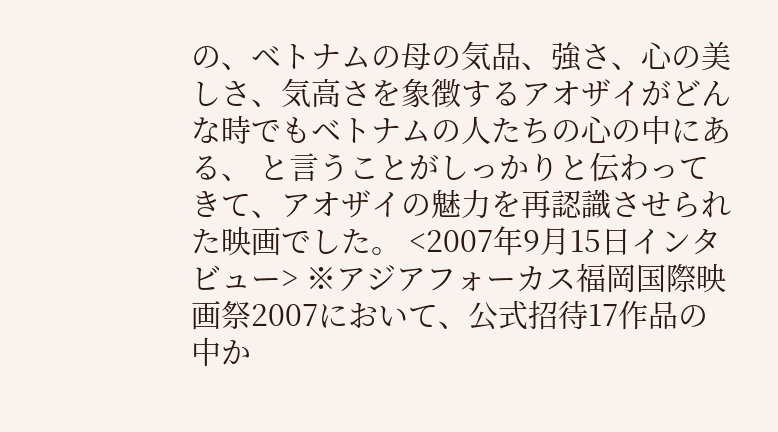の、ベトナムの母の気品、強さ、心の美しさ、気高さを象徴するアオザイがどんな時でもベトナムの人たちの心の中にある、 と言うことがしっかりと伝わってきて、アオザイの魅力を再認識させられた映画でした。 <2007年9月15日インタビュー> ※アジアフォーカス福岡国際映画祭2007において、公式招待17作品の中か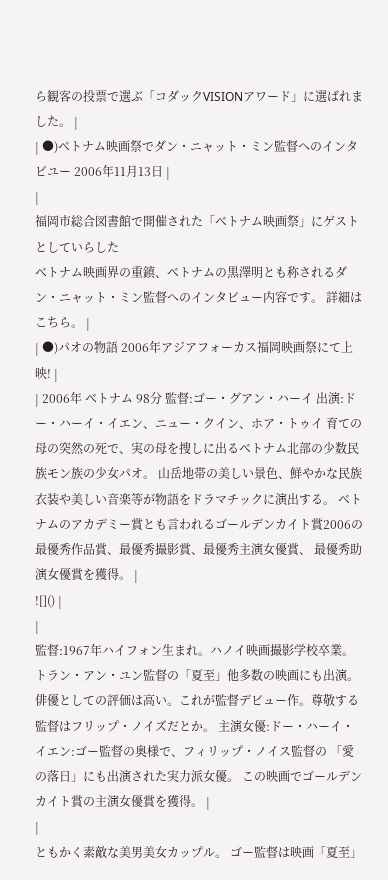ら観客の投票で選ぶ「コダックVISIONアワード」に選ばれました。 |
| ●)ベトナム映画祭でダン・ニャット・ミン監督へのインタビユー 2006年11月13日 |
|
福岡市総合図書館で開催された「ベトナム映画祭」にゲストとしていらした
ベトナム映画界の重鎮、ベトナムの黒澤明とも称されるダン・ニャット・ミン監督へのインタビュー内容です。 詳細はこちら。 |
| ●)パオの物語 2006年アジアフォーカス福岡映画祭にて上映! |
| 2006年 ベトナム 98分 監督:ゴー・グアン・ハーイ 出演:ドー・ハーイ・イエン、ニュー・クイン、ホア・トゥイ 育ての母の突然の死で、実の母を捜しに出るベトナム北部の少数民族モン族の少女パオ。 山岳地帯の美しい景色、鮮やかな民族衣装や美しい音楽等が物語をドラマチックに演出する。 ベトナムのアカデミー賞とも言われるゴールデンカイト賞2006の最優秀作品賞、最優秀撮影賞、最優秀主演女優賞、 最優秀助演女優賞を獲得。 |
![]() |
|
監督:1967年ハイフォン生まれ。ハノイ映画撮影学校卒業。
トラン・アン・ユン監督の「夏至」他多数の映画にも出演。 俳優としての評価は高い。これが監督デビュー作。尊敬する監督はフリップ・ノイズだとか。 主演女優:ドー・ハーイ・イエン:ゴー監督の奥様で、フィリップ・ノイス監督の 「愛の落日」にも出演された実力派女優。 この映画でゴールデンカイト賞の主演女優賞を獲得。 |
|
ともかく素敵な美男美女カップル。 ゴー監督は映画「夏至」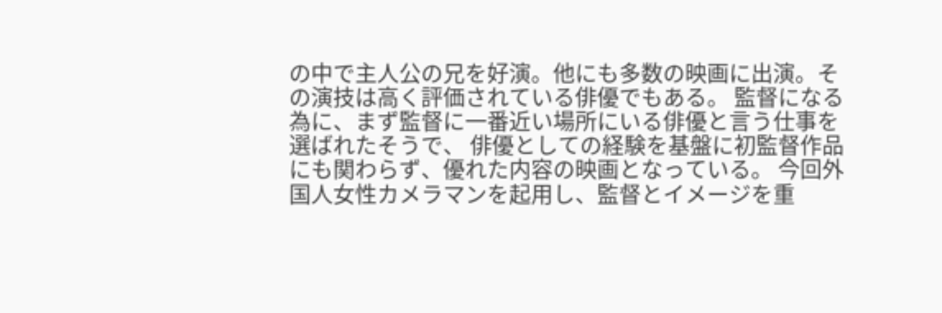の中で主人公の兄を好演。他にも多数の映画に出演。その演技は高く評価されている俳優でもある。 監督になる為に、まず監督に一番近い場所にいる俳優と言う仕事を選ばれたそうで、 俳優としての経験を基盤に初監督作品にも関わらず、優れた内容の映画となっている。 今回外国人女性カメラマンを起用し、監督とイメージを重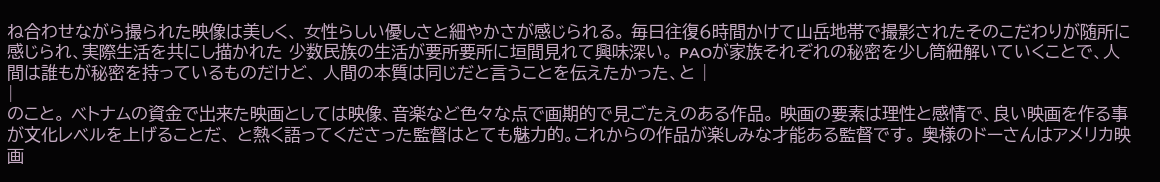ね合わせながら撮られた映像は美しく、 女性らしい優しさと細やかさが感じられる。 毎日往復6時間かけて山岳地帯で撮影されたそのこだわりが随所に感じられ、実際生活を共にし描かれた 少数民族の生活が要所要所に垣間見れて興味深い。 PAOが家族それぞれの秘密を少し筒紐解いていくことで、人間は誰もが秘密を持っているものだけど、 人間の本質は同じだと言うことを伝えたかった、と |
|
のこと。 ベトナムの資金で出来た映画としては映像、音楽など色々な点で画期的で見ごたえのある作品。 映画の要素は理性と感情で、良い映画を作る事が文化レベルを上げることだ、 と熱く語ってくださった監督はとても魅力的。これからの作品が楽しみな才能ある監督です。 奥様のドーさんはアメリカ映画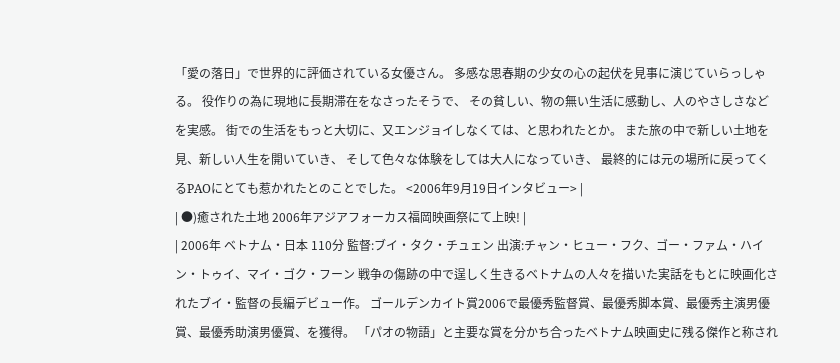「愛の落日」で世界的に評価されている女優さん。 多感な思春期の少女の心の起伏を見事に演じていらっしゃる。 役作りの為に現地に長期滞在をなさったそうで、 その貧しい、物の無い生活に感動し、人のやさしさなどを実感。 街での生活をもっと大切に、又エンジョイしなくては、と思われたとか。 また旅の中で新しい土地を見、新しい人生を開いていき、 そして色々な体験をしては大人になっていき、 最終的には元の場所に戻ってくるPAOにとても惹かれたとのことでした。 <2006年9月19日インタビュー> |
| ●)癒された土地 2006年アジアフォーカス福岡映画祭にて上映! |
| 2006年 ベトナム・日本 110分 監督:ブイ・タク・チュェン 出演:チャン・ヒュー・フク、ゴー・ファム・ハイン・トゥイ、マイ・ゴク・フーン 戦争の傷跡の中で逞しく生きるベトナムの人々を描いた実話をもとに映画化されたブイ・監督の長編デビュー作。 ゴールデンカイト賞2006で最優秀監督賞、最優秀脚本賞、最優秀主演男優賞、最優秀助演男優賞、を獲得。 「パオの物語」と主要な賞を分かち合ったベトナム映画史に残る傑作と称され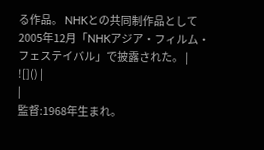る作品。 NHKとの共同制作品として2005年12月「NHKアジア・フィルム・フェステイバル」で披露された。 |
![]() |
|
監督:1968年生まれ。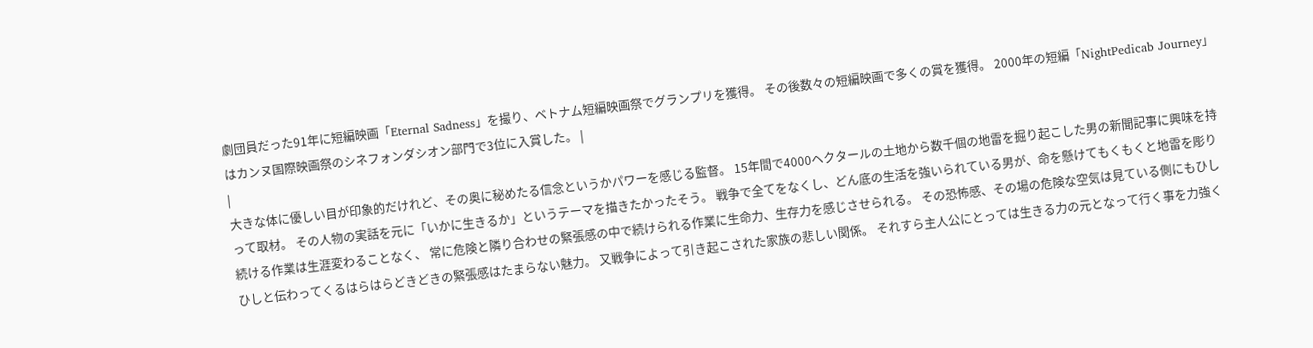劇団員だった91年に短編映画「Eternal Sadness」を撮り、ベトナム短編映画祭でグランプリを獲得。 その後数々の短編映画で多くの賞を獲得。 2000年の短編「NightPedicab Journey」はカンヌ国際映画祭のシネフォンダシオン部門で3位に入賞した。 |
|
大きな体に優しい目が印象的だけれど、その奥に秘めたる信念というかパワーを感じる監督。 15年間で4000ヘクタールの土地から数千個の地雷を掘り起こした男の新聞記事に興味を持って取材。 その人物の実話を元に「いかに生きるか」というテーマを描きたかったそう。 戦争で全てをなくし、どん底の生活を強いられている男が、命を懸けてもくもくと地雷を彫り続ける作業は生涯変わることなく、 常に危険と隣り合わせの緊張感の中で続けられる作業に生命力、生存力を感じさせられる。 その恐怖感、その場の危険な空気は見ている側にもひしひしと伝わってくるはらはらどきどきの緊張感はたまらない魅力。 又戦争によって引き起こされた家族の悲しい関係。 それすら主人公にとっては生きる力の元となって行く事を力強く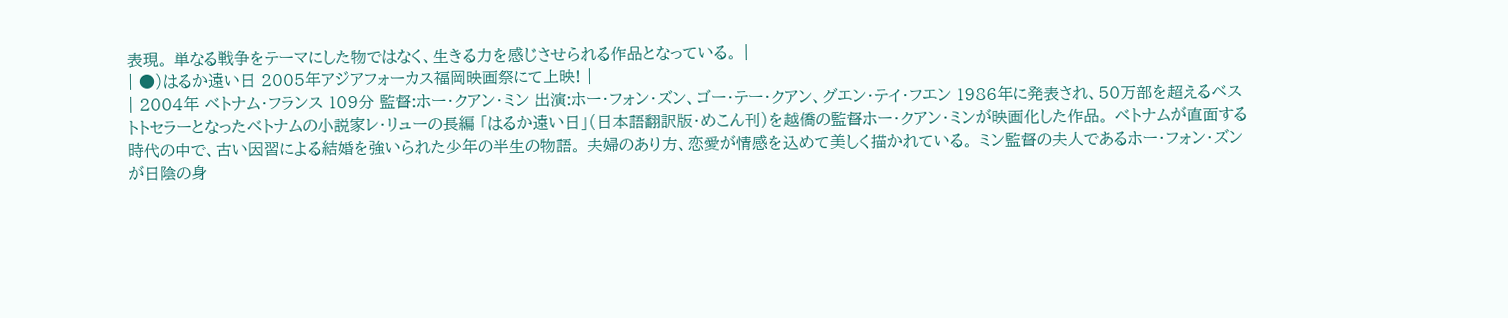表現。 単なる戦争をテーマにした物ではなく、生きる力を感じさせられる作品となっている。 |
| ●)はるか遠い日 2005年アジアフォーカス福岡映画祭にて上映! |
| 2004年 ベトナム・フランス 109分 監督:ホー・クアン・ミン 出演:ホー・フォン・ズン、ゴー・テー・クアン、グエン・テイ・フエン 1986年に発表され、50万部を超えるベストトセラーとなったベトナムの小説家レ・リューの長編 「はるか遠い日」(日本語翻訳版・めこん刊)を越僑の監督ホー・クアン・ミンが映画化した作品。 ベトナムが直面する時代の中で、古い因習による結婚を強いられた少年の半生の物語。 夫婦のあり方、恋愛が情感を込めて美しく描かれている。 ミン監督の夫人であるホー・フォン・ズンが日陰の身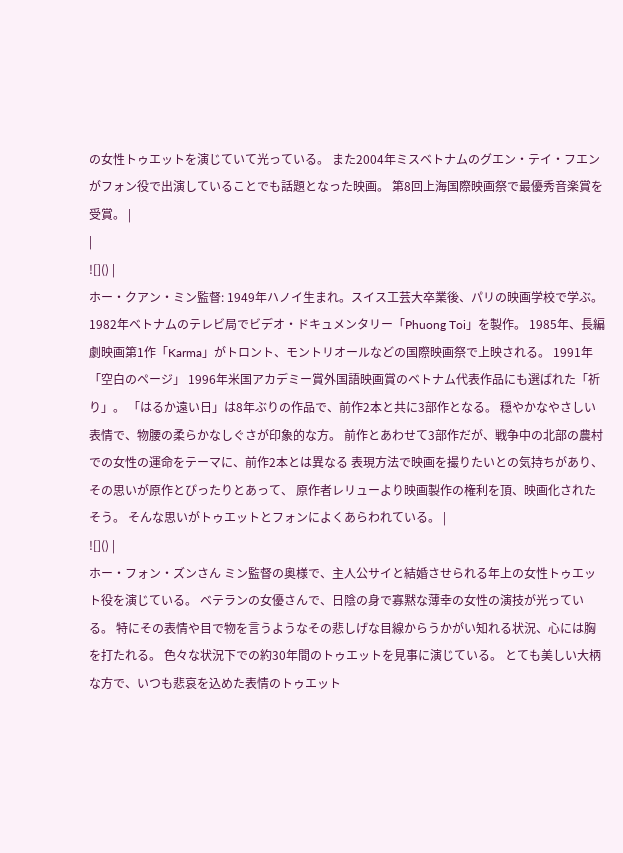の女性トゥエットを演じていて光っている。 また2004年ミスベトナムのグエン・テイ・フエンがフォン役で出演していることでも話題となった映画。 第8回上海国際映画祭で最優秀音楽賞を受賞。 |
|
![]() |
ホー・クアン・ミン監督: 1949年ハノイ生まれ。スイス工芸大卒業後、パリの映画学校で学ぶ。 1982年ベトナムのテレビ局でビデオ・ドキュメンタリー「Phuong Toi」を製作。 1985年、長編劇映画第1作「Karma」がトロント、モントリオールなどの国際映画祭で上映される。 1991年「空白のページ」 1996年米国アカデミー賞外国語映画賞のベトナム代表作品にも選ばれた「祈り」。 「はるか遠い日」は8年ぶりの作品で、前作2本と共に3部作となる。 穏やかなやさしい表情で、物腰の柔らかなしぐさが印象的な方。 前作とあわせて3部作だが、戦争中の北部の農村での女性の運命をテーマに、前作2本とは異なる 表現方法で映画を撮りたいとの気持ちがあり、その思いが原作とぴったりとあって、 原作者レリューより映画製作の権利を頂、映画化されたそう。 そんな思いがトゥエットとフォンによくあらわれている。 |
![]() |
ホー・フォン・ズンさん ミン監督の奥様で、主人公サイと結婚させられる年上の女性トゥエット役を演じている。 ベテランの女優さんで、日陰の身で寡黙な薄幸の女性の演技が光っている。 特にその表情や目で物を言うようなその悲しげな目線からうかがい知れる状況、心には胸を打たれる。 色々な状況下での約30年間のトゥエットを見事に演じている。 とても美しい大柄な方で、いつも悲哀を込めた表情のトゥエット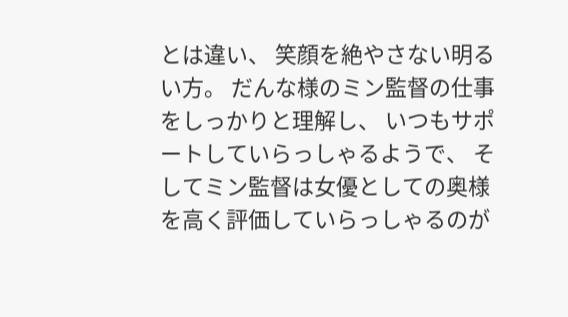とは違い、 笑顔を絶やさない明るい方。 だんな様のミン監督の仕事をしっかりと理解し、 いつもサポートしていらっしゃるようで、 そしてミン監督は女優としての奥様を高く評価していらっしゃるのが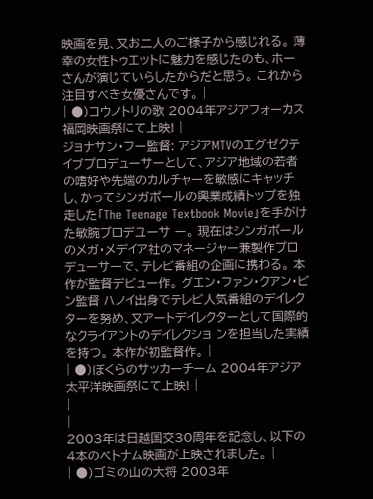映画を見、又お二人のご様子から感じれる。 薄幸の女性トゥエットに魅力を感じたのも、ホーさんが演じていらしたからだと思う。 これから注目すべき女優さんです。 |
| ●)コウノトリの歌 2004年アジアフォーカス福岡映画祭にて上映! |
ジョナサン・フー監督: アジアMTVのエグゼクテイブプロデューサーとして、アジア地域の若者の嗜好や先端のカルチャーを敏感にキャッチ し、かってシンガポールの興業成績トップを独走した「The Teenage Textbook Movie」を手がけた敏腕プロデユーサ ー。 現在はシンガポールのメガ・メデイア社のマネージャー兼製作プロデューサーで、テレビ番組の企画に携わる。 本作が監督デビュー作。 グエン・ファン・クアン・ビン監督 ハノイ出身でテレビ人気番組のデイレクターを努め、又アートデイレクターとして国際的なクライアントのデイレクショ ンを担当した実績を持つ。 本作が初監督作。 |
| ●)ぼくらのサッカーチーム 2004年アジア太平洋映画祭にて上映! |
|
|
2003年は日越国交30周年を記念し、以下の4本のベトナム映画が上映されました。 |
| ●)ゴミの山の大将 2003年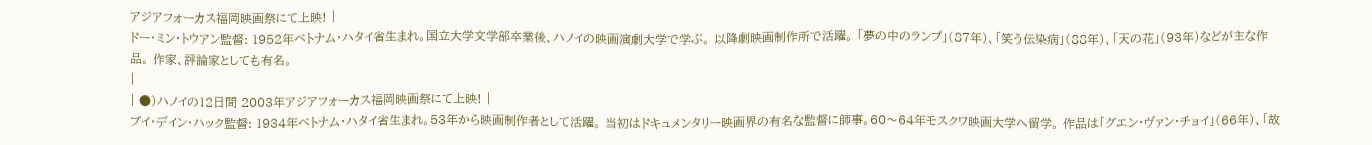アジアフォーカス福岡映画祭にて上映! |
ドー・ミン・トウアン監督: 1952年ベトナム・ハタイ省生まれ。国立大学文学部卒業後、ハノイの映画演劇大学で学ぶ。 以降劇映画制作所で活躍。 「夢の中のランプ」(87年)、「笑う伝染病」(88年)、「天の花」(93年)などが主な作品。 作家、評論家としても有名。
|
| ●)ハノイの12日間 2003年アジアフォーカス福岡映画祭にて上映! |
ブイ・デイン・ハック監督: 1934年ベトナム・ハタイ省生まれ。53年から映画制作者として活躍。 当初はドキュメンタリー映画界の有名な監督に師事。60〜64年モスクワ映画大学へ留学。 作品は「グエン・ヴァン・チョイ」(66年)、「故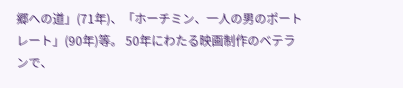郷への道」(71年)、「ホーチミン、一人の男のポートレート」(90年)等。 50年にわたる映画制作のベテランで、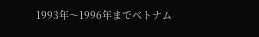1993年〜1996年までベトナム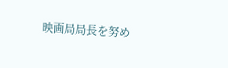映画局局長を努め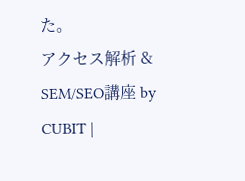た。
アクセス解析 & SEM/SEO講座 by CUBIT |